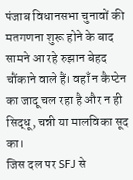पंजाब विधानसभा चुनावों की मतगणना शुरू होने के बाद सामने आ रहे रुझान बेहद चौंकाने वाले हैं। वहाँ न कैप्टेन का जादू चल रहा है और न ही सिद्धू, चन्नी या मालविका सूद का।
जिस दल पर SFJ से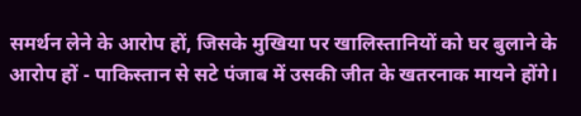समर्थन लेने के आरोप हों, जिसके मुखिया पर खालिस्तानियों को घर बुलाने के आरोप हों - पाकिस्तान से सटे पंजाब में उसकी जीत के खतरनाक मायने होंगे।